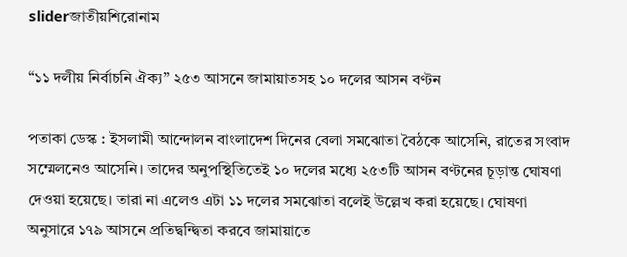sliderজাতীয়শিরোনাম

“১১ দলীয় নির্বাচনি ঐক্য” ২৫৩ আসনে জামায়াতসহ ১০ দলের আসন বণ্টন

পতাকা ডেস্ক : ইসলামী আন্দোলন বাংলাদেশ দিনের বেলা সমঝোতা বৈঠকে আসেনি, রাতের সংবাদ সম্মেলনেও আসেনি। তাদের অনুপস্থিতিতেই ১০ দলের মধ্যে ২৫৩টি আসন বণ্টনের চূড়ান্ত ঘোষণা দেওয়া হয়েছে। তারা না এলেও এটা ১১ দলের সমঝোতা বলেই উল্লেখ করা হয়েছে। ঘোষণা অনুসারে ১৭৯ আসনে প্রতিদ্বন্দ্বিতা করবে জামায়াতে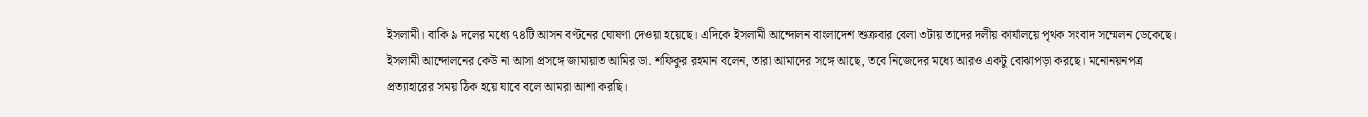ইসলামী। বাকি ৯ দলের মধ্যে ৭৪টি আসন বণ্টনের ঘোষণা দেওয়া হয়েছে। এদিকে ইসলামী আন্দোলন বাংলাদেশ শুক্রবার বেলা ৩টায় তাদের দলীয় কার্যালয়ে পৃথক সংবাদ সম্মেলন ডেকেছে। ইসলামী আন্দোলনের কেউ না আসা প্রসঙ্গে জামায়াত আমির ডা. শফিকুর রহমান বলেন, তারা আমাদের সঙ্গে আছে, তবে নিজেদের মধ্যে আরও একটু বোঝাপড়া করছে। মনোনয়নপত্র প্রত্যাহারের সময় ঠিক হয়ে যাবে বলে আমরা আশা করছি।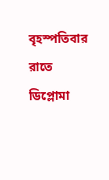বৃহস্পতিবার রাতে ডিপ্লোমা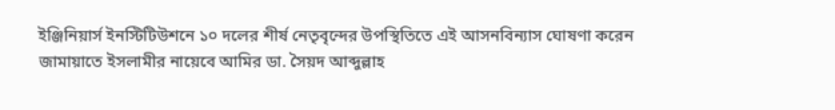ইঞ্জিনিয়ার্স ইনস্টিটিউশনে ১০ দলের শীর্ষ নেতৃবৃন্দের উপস্থিতিতে এই আসনবিন্যাস ঘোষণা করেন জামায়াতে ইসলামীর নায়েবে আমির ডা. সৈয়দ আব্দুল্লাহ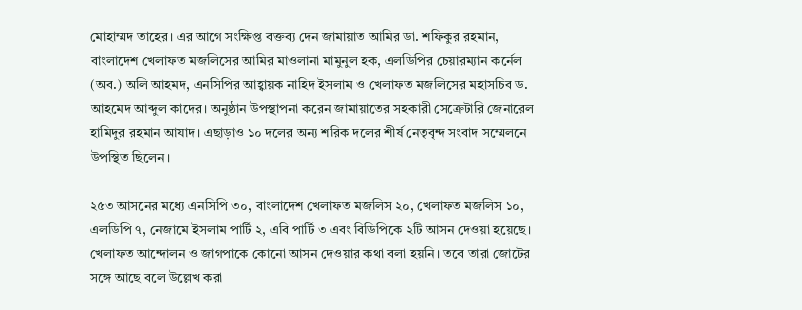মোহাম্মদ তাহের। এর আগে সংক্ষিপ্ত বক্তব্য দেন জামায়াত আমির ডা. শফিকুর রহমান, বাংলাদেশ খেলাফত মজলিসের আমির মাওলানা মামুনুল হক, এলডিপির চেয়ারম্যান কর্নেল (অব.) অলি আহমদ, এনসিপির আহ্বায়ক নাহিদ ইসলাম ও খেলাফত মজলিসের মহাসচিব ড. আহমেদ আব্দুল কাদের। অনুষ্ঠান উপস্থাপনা করেন জামায়াতের সহকারী সেক্রেটারি জেনারেল হামিদুর রহমান আযাদ। এছাড়াও ১০ দলের অন্য শরিক দলের শীর্ষ নেতৃবৃন্দ সংবাদ সম্মেলনে উপস্থিত ছিলেন।

২৫৩ আসনের মধ্যে এনসিপি ৩০, বাংলাদেশ খেলাফত মজলিস ২০, খেলাফত মজলিস ১০, এলডিপি ৭, নেজামে ইসলাম পার্টি ২, এবি পার্টি ৩ এবং বিডিপিকে ২টি আসন দেওয়া হয়েছে। খেলাফত আন্দোলন ও জাগপাকে কোনো আসন দেওয়ার কথা বলা হয়নি। তবে তারা জোটের সঙ্গে আছে বলে উল্লেখ করা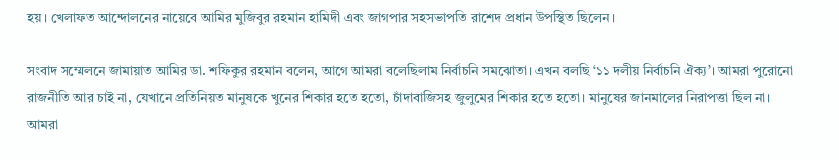হয়। খেলাফত আন্দোলনের নায়েবে আমির মুজিবুর রহমান হামিদী এবং জাগপার সহসভাপতি রাশেদ প্রধান উপস্থিত ছিলেন।

সংবাদ সম্মেলনে জামায়াত আমির ডা. শফিকুর রহমান বলেন, আগে আমরা বলেছিলাম নির্বাচনি সমঝোতা। এখন বলছি ‘১১ দলীয় নির্বাচনি ঐক্য’। আমরা পুরোনো রাজনীতি আর চাই না, যেখানে প্রতিনিয়ত মানুষকে খুনের শিকার হতে হতো, চাঁদাবাজিসহ জুলুমের শিকার হতে হতো। মানুষের জানমালের নিরাপত্তা ছিল না। আমরা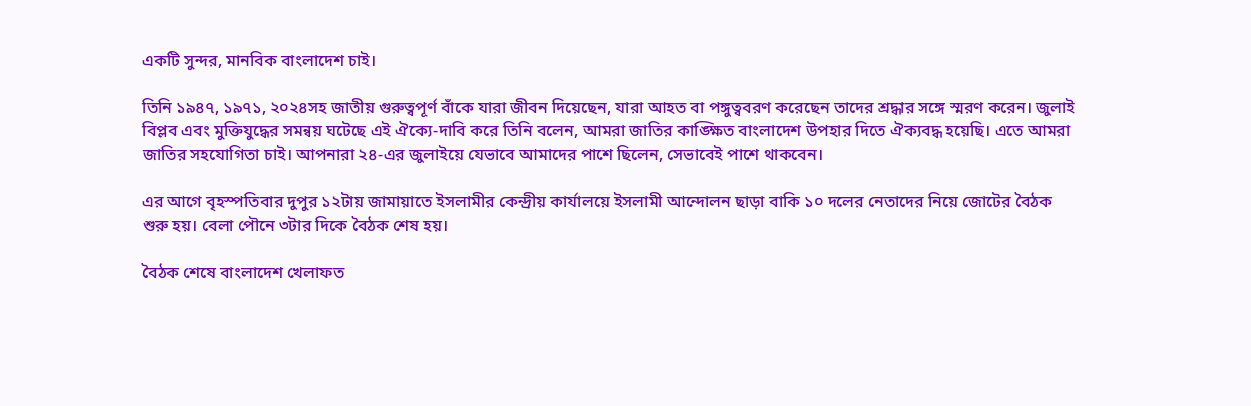একটি সুন্দর, মানবিক বাংলাদেশ চাই।

তিনি ১৯৪৭, ১৯৭১, ২০২৪সহ জাতীয় গুরুত্বপূর্ণ বাঁকে যারা জীবন দিয়েছেন, যারা আহত বা পঙ্গুত্ববরণ করেছেন তাদের শ্রদ্ধার সঙ্গে স্মরণ করেন। জুলাই বিপ্লব এবং মুক্তিযুদ্ধের সমন্বয় ঘটেছে এই ঐক্যে-দাবি করে তিনি বলেন, আমরা জাতির কাঙ্ক্ষিত বাংলাদেশ উপহার দিতে ঐক্যবদ্ধ হয়েছি। এতে আমরা জাতির সহযোগিতা চাই। আপনারা ২৪-এর জুলাইয়ে যেভাবে আমাদের পাশে ছিলেন, সেভাবেই পাশে থাকবেন।

এর আগে বৃহস্পতিবার দুপুর ১২টায় জামায়াতে ইসলামীর কেন্দ্রীয় কার্যালয়ে ইসলামী আন্দোলন ছাড়া বাকি ১০ দলের নেতাদের নিয়ে জোটের বৈঠক শুরু হয়। বেলা পৌনে ৩টার দিকে বৈঠক শেষ হয়।

বৈঠক শেষে বাংলাদেশ খেলাফত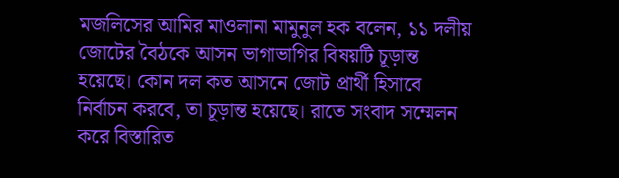মজলিসের আমির মাওলানা মামুনুল হক বলেন, ১১ দলীয় জোটের বৈঠকে আসন ভাগাভাগির বিষয়টি চূড়ান্ত হয়েছে। কোন দল কত আসনে জোট প্রার্থী হিসাবে নির্বাচন করবে, তা চূড়ান্ত হয়েছে। রাতে সংবাদ সম্মেলন করে বিস্তারিত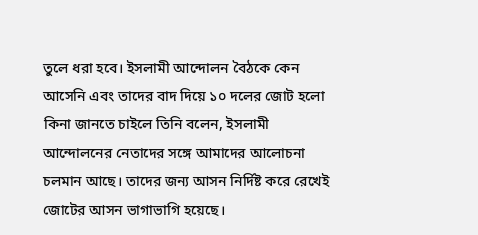তুলে ধরা হবে। ইসলামী আন্দোলন বৈঠকে কেন আসেনি এবং তাদের বাদ দিয়ে ১০ দলের জোট হলো কিনা জানতে চাইলে তিনি বলেন, ইসলামী আন্দোলনের নেতাদের সঙ্গে আমাদের আলোচনা চলমান আছে। তাদের জন্য আসন নির্দিষ্ট করে রেখেই জোটের আসন ভাগাভাগি হয়েছে।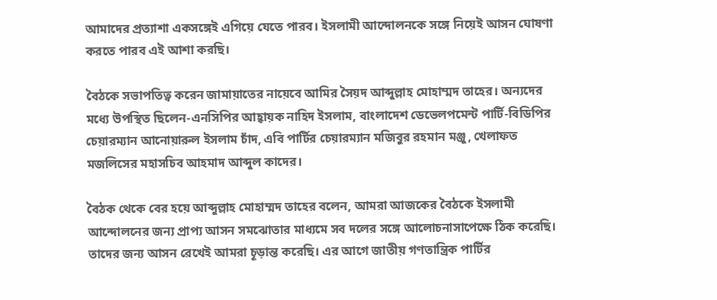আমাদের প্রত্যাশা একসঙ্গেই এগিয়ে যেতে পারব। ইসলামী আন্দোলনকে সঙ্গে নিয়েই আসন ঘোষণা করতে পারব এই আশা করছি।

বৈঠকে সভাপতিত্ব করেন জামায়াতের নায়েবে আমির সৈয়দ আব্দুল্লাহ মোহাম্মদ তাহের। অন্যদের মধ্যে উপস্থিত ছিলেন-এনসিপির আহ্বায়ক নাহিদ ইসলাম, বাংলাদেশ ডেভেলপমেন্ট পার্টি-বিডিপির চেয়ারম্যান আনোয়ারুল ইসলাম চাঁদ, এবি পার্টির চেয়ারম্যান মজিবুর রহমান মঞ্জু, খেলাফত মজলিসের মহাসচিব আহমাদ আব্দুল কাদের।

বৈঠক থেকে বের হয়ে আব্দুল্লাহ মোহাম্মদ তাহের বলেন, আমরা আজকের বৈঠকে ইসলামী আন্দোলনের জন্য প্রাপ্য আসন সমঝোতার মাধ্যমে সব দলের সঙ্গে আলোচনাসাপেক্ষে ঠিক করেছি। তাদের জন্য আসন রেখেই আমরা চূড়ান্ত করেছি। এর আগে জাতীয় গণতান্ত্রিক পার্টির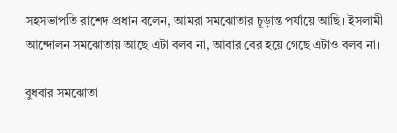সহসভাপতি রাশেদ প্রধান বলেন, আমরা সমঝোতার চূড়ান্ত পর্যায়ে আছি। ইসলামী আন্দোলন সমঝোতায় আছে এটা বলব না, আবার বের হয়ে গেছে এটাও বলব না।

বুধবার সমঝোতা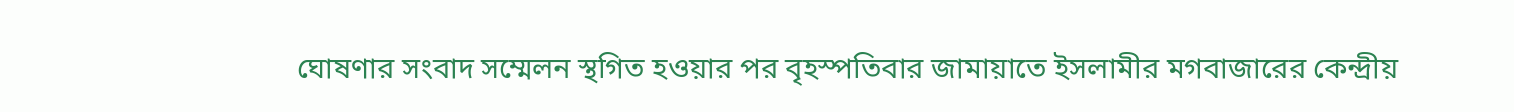ঘোষণার সংবাদ সম্মেলন স্থগিত হওয়ার পর বৃহস্পতিবার জামায়াতে ইসলামীর মগবাজারের কেন্দ্রীয়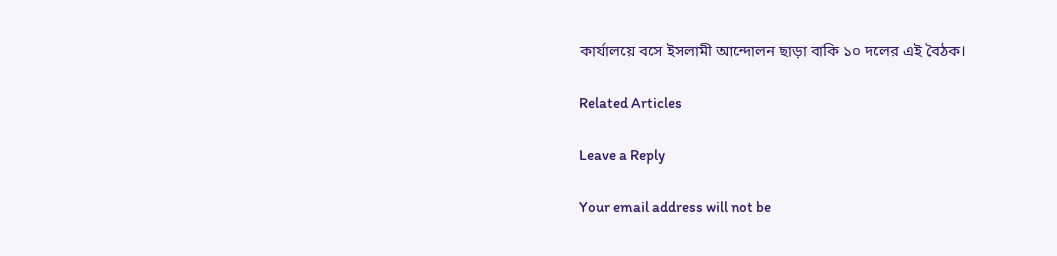কার্যালয়ে বসে ইসলামী আন্দোলন ছাড়া বাকি ১০ দলের এই বৈঠক।

Related Articles

Leave a Reply

Your email address will not be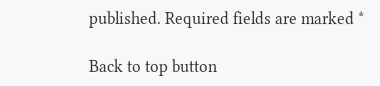published. Required fields are marked *

Back to top button